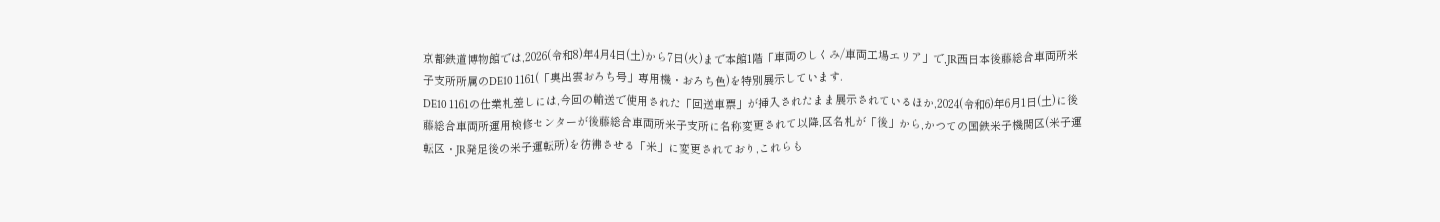京都鉄道博物館では,2026(令和8)年4月4日(土)から7日(火)まで本館1階「車両のしくみ/車両工場エリア」で,JR西日本後藤総合車両所米子支所所属のDE10 1161(「奥出雲おろち号」専用機・おろち色)を特別展示しています.
DE10 1161の仕業札差しには,今回の輸送で使用された「回送車票」が挿入されたまま展示されているほか,2024(令和6)年6月1日(土)に後藤総合車両所運用検修センターが後藤総合車両所米子支所に名称変更されて以降,区名札が「後」から,かつての国鉄米子機関区(米子運転区・JR発足後の米子運転所)を彷彿させる「米」に変更されており,これらも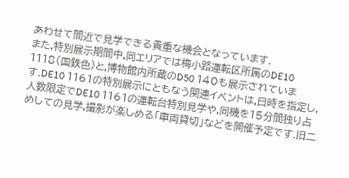あわせて間近で見学できる貴重な機会となっています.
また,特別展示期間中,同エリアでは梅小路運転区所属のDE10 1118(国鉄色)と,博物館内所蔵のD50 140も展示されています.DE10 1161の特別展示にともなう関連イベントは,日時を指定し,人数限定でDE10 1161の運転台特別見学や,同機を15分間独り占めしての見学,撮影が楽しめる「車両貸切」などを開催予定です.旧二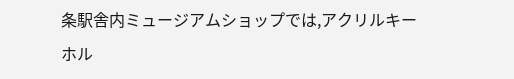条駅舎内ミュージアムショップでは,アクリルキーホル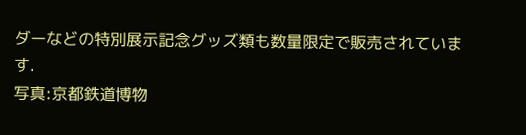ダーなどの特別展示記念グッズ類も数量限定で販売されています.
写真:京都鉄道博物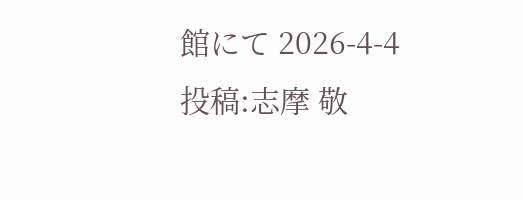館にて 2026-4-4
投稿:志摩 敬